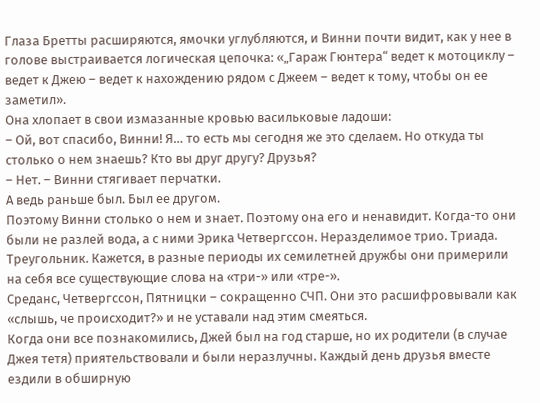Глаза Бретты расширяются, ямочки углубляются, и Винни почти видит, как у нее в голове выстраивается логическая цепочка: «„Гараж Гюнтера“ ведет к мотоциклу – ведет к Джею – ведет к нахождению рядом с Джеем – ведет к тому, чтобы он ее заметил».
Она хлопает в свои измазанные кровью васильковые ладоши:
– Ой, вот спасибо, Винни! Я… то есть мы сегодня же это сделаем. Но откуда ты столько о нем знаешь? Кто вы друг другу? Друзья?
– Нет. – Винни стягивает перчатки.
А ведь раньше был. Был ее другом.
Поэтому Винни столько о нем и знает. Поэтому она его и ненавидит. Когда-то они были не разлей вода, а с ними Эрика Четвергссон. Неразделимое трио. Триада. Треугольник. Кажется, в разные периоды их семилетней дружбы они примерили на себя все существующие слова на «три-» или «тре-».
Среданс, Четвергссон, Пятницки – сокращенно СЧП. Они это расшифровывали как «слышь, че происходит?» и не уставали над этим смеяться.
Когда они все познакомились, Джей был на год старше, но их родители (в случае Джея тетя) приятельствовали и были неразлучны. Каждый день друзья вместе ездили в обширную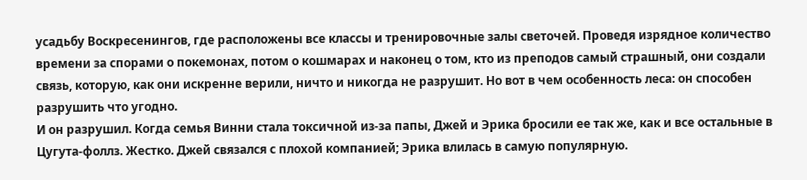усадьбу Воскресенингов, где расположены все классы и тренировочные залы светочей. Проведя изрядное количество времени за спорами о покемонах, потом о кошмарах и наконец о том, кто из преподов самый страшный, они создали связь, которую, как они искренне верили, ничто и никогда не разрушит. Но вот в чем особенность леса: он способен разрушить что угодно.
И он разрушил. Когда семья Винни стала токсичной из-за папы, Джей и Эрика бросили ее так же, как и все остальные в Цугута-фоллз. Жестко. Джей связался с плохой компанией; Эрика влилась в самую популярную.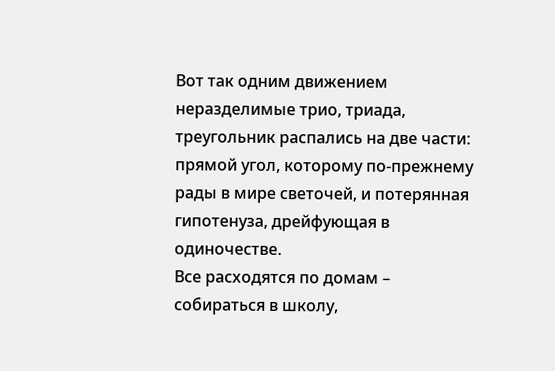Вот так одним движением неразделимые трио, триада, треугольник распались на две части: прямой угол, которому по-прежнему рады в мире светочей, и потерянная гипотенуза, дрейфующая в одиночестве.
Все расходятся по домам – собираться в школу,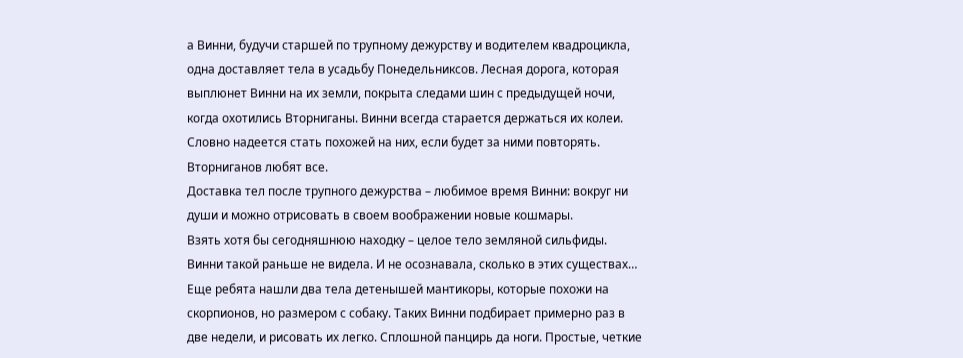а Винни, будучи старшей по трупному дежурству и водителем квадроцикла, одна доставляет тела в усадьбу Понедельниксов. Лесная дорога, которая выплюнет Винни на их земли, покрыта следами шин с предыдущей ночи, когда охотились Вторниганы. Винни всегда старается держаться их колеи. Словно надеется стать похожей на них, если будет за ними повторять.
Вторниганов любят все.
Доставка тел после трупного дежурства – любимое время Винни: вокруг ни души и можно отрисовать в своем воображении новые кошмары.
Взять хотя бы сегодняшнюю находку – целое тело земляной сильфиды. Винни такой раньше не видела. И не осознавала, сколько в этих существах…
Еще ребята нашли два тела детенышей мантикоры, которые похожи на скорпионов, но размером с собаку. Таких Винни подбирает примерно раз в две недели, и рисовать их легко. Сплошной панцирь да ноги. Простые, четкие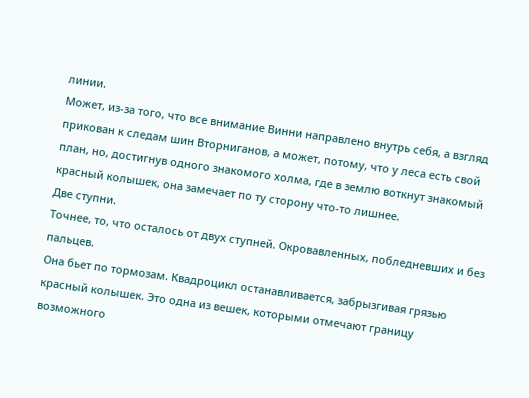линии.
Может, из-за того, что все внимание Винни направлено внутрь себя, а взгляд прикован к следам шин Вторниганов, а может, потому, что у леса есть свой план, но, достигнув одного знакомого холма, где в землю воткнут знакомый красный колышек, она замечает по ту сторону что-то лишнее.
Две ступни.
Точнее, то, что осталось от двух ступней. Окровавленных, побледневших и без пальцев.
Она бьет по тормозам. Квадроцикл останавливается, забрызгивая грязью красный колышек. Это одна из вешек, которыми отмечают границу возможного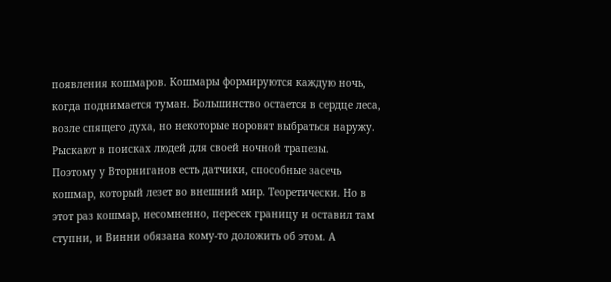появления кошмаров. Кошмары формируются каждую ночь, когда поднимается туман. Большинство остается в сердце леса, возле спящего духа, но некоторые норовят выбраться наружу. Рыскают в поисках людей для своей ночной трапезы.
Поэтому у Вторниганов есть датчики, способные засечь кошмар, который лезет во внешний мир. Теоретически. Но в этот раз кошмар, несомненно, пересек границу и оставил там ступни, и Винни обязана кому-то доложить об этом. А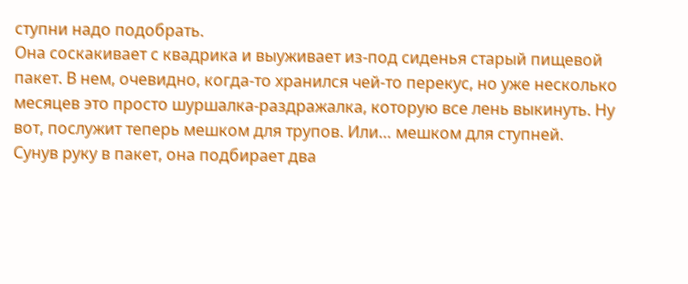ступни надо подобрать.
Она соскакивает с квадрика и выуживает из-под сиденья старый пищевой пакет. В нем, очевидно, когда-то хранился чей-то перекус, но уже несколько месяцев это просто шуршалка-раздражалка, которую все лень выкинуть. Ну вот, послужит теперь мешком для трупов. Или… мешком для ступней.
Сунув руку в пакет, она подбирает два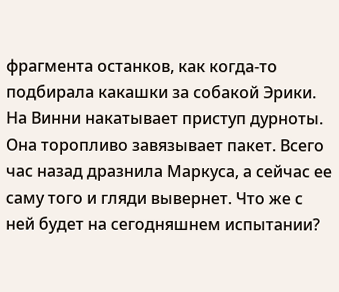фрагмента останков, как когда-то подбирала какашки за собакой Эрики.
На Винни накатывает приступ дурноты. Она торопливо завязывает пакет. Всего час назад дразнила Маркуса, а сейчас ее саму того и гляди вывернет. Что же с ней будет на сегодняшнем испытании?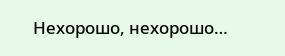Нехорошо, нехорошо…